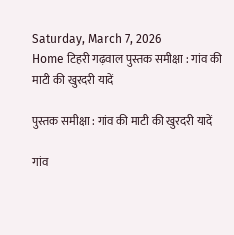Saturday, March 7, 2026
Home टिहरी गढ़वाल पुस्तक समीक्षा : गांव की माटी की खुरदरी यादें

पुस्तक समीक्षा : गांव की माटी की खुरदरी यादें

गांव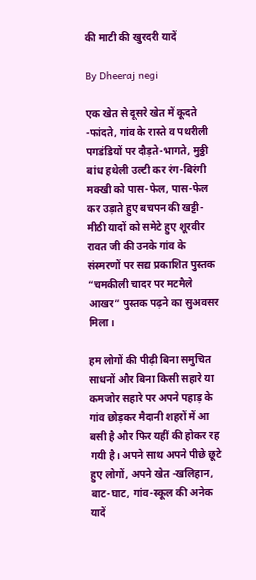की माटी की खुरदरी यादें

By Dheeraj negi

एक खेत से दूसरे खेत में कूदते -फांदते, गांव के रास्ते व पथरीली पगडंडियों पर दौड़ते-भागते, मुठ्ठी बांध हथेली उल्टी कर रंग-बिरंगी मक्खी को पास-फेल, पास-फेल कर उड़ाते हुए बचपन की खट्टी-मीठी यादों को समेटे हुए शूरवीर रावत जी की उनके गांव के संस्मरणों पर सद्य प्रकाशित पुस्तक “चमकीली चादर पर मटमैले आखर” पुस्तक पढ़ने का सुअवसर मिला।

हम लोगों की पीढ़ी बिना समुचित साधनों और बिना किसी सहारे या कमजोर सहारे पर अपने पहाड़ के गांव छोड़कर मैदानी शहरों में आ बसी है और फिर यहीं की होकर रह गयी है। अपने साथ अपने पीछे छूटे हुए लोगों, अपने खेत -खलिहान, बाट-घाट, गांव-स्कूल की अनेक यादें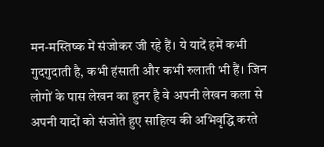मन-मस्तिष्क में संजोकर जी रहे हैं। ये यादें हमें कभी गुदगुदाती है, कभी हंसाती और कभी रुलाती भी हैं। जिन लोगों के पास लेखन का हुनर है वे अपनी लेखन कला से अपनी यादों को संजोते हुए साहित्य की अभिवृद्धि करते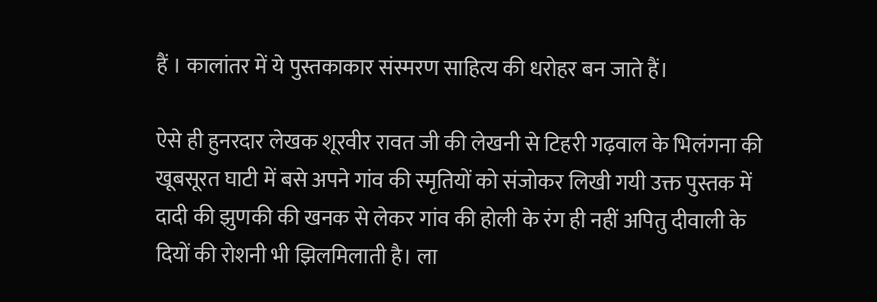हैं । कालांतर में ये पुस्तकाकार संस्मरण साहित्य की धरोहर बन जाते हैं।

ऐसे ही हुनरदार लेखक शूरवीर रावत जी की लेखनी से टिहरी गढ़वाल के भिलंगना की खूबसूरत घाटी में बसे अपने गांव की स्मृतियों को संजोकर लिखी गयी उक्त पुस्तक में दादी की झुणकी की खनक से लेकर गांव की होली के रंग ही नहीं अपितु दीवाली के दियों की रोशनी भी झिलमिलाती है। ला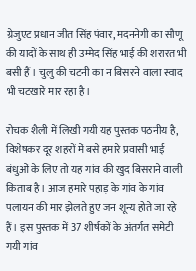ग्रेजुएट प्रधान जीत सिंह पंवार, मदननेगी का सौणू की यादों के‌ साथ ही उम्मेद सिंह भाई की शरारत भी बसी हैं । चुलु की चटनी का न बिसरने‌ वाला स्वाद भी चटखारें‌ मार‌ रहा है।

रोचक शैली में लिखी गयी यह पुस्तक‌ पठनीय है, विशेषकर दूर शहरों में‌ बसे‌ हमारे‌ प्रवासी भाई बंधुओं के लिए‌ तो‌ यह‌ गांव‌ की खुद‌ बिसराने वाली किताब है। आज हमारे पहाड़ के‌ गांव के गांव‌ पलायन की मार‌ झेलते हुए जन शून्य होते जा रहे हैं। इस पुस्तक में 37 शीर्षकों के अंतर्गत समेटी गयी गांव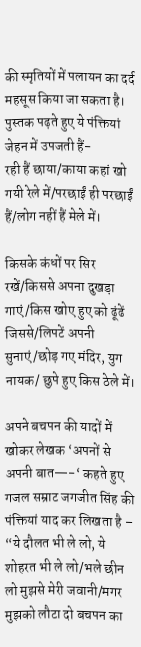की स्मृतियों में पलायन का दर्द महसूस किया जा सकता है। पुस्तक पढ़ते हुए ये पंक्तियां जेहन में उपजती हैं-
रही हैं छाया/काया कहां‌ खो गयी रेले‌ में/परछाईं ही परछाईं हैं/लोग नहीं हैं मेले‌ में।

किसके कंधों पर सिर रखें/किससे अपना दुखड़ा गाएं/किस खोए हुए को ढूंढें जिससे/लिपटें अपनी सुनाएं/छोड़ गए मंदिर, युग नायक/ छुपे हुए किस ठेले में।

अपने बचपन की यादों में खोकर लेखक ‘अपनों से अपनी बात—-‘ कहते हुए गजल सम्राट जगजीत सिंह की पंक्तियां याद कर लिखता है –
“ये दौलत भी ले लो, ये शोहरत भी ले लो/भले छीन लो मुझसे मेरी जवानी/मगर मुझको लौटा दो बचपन का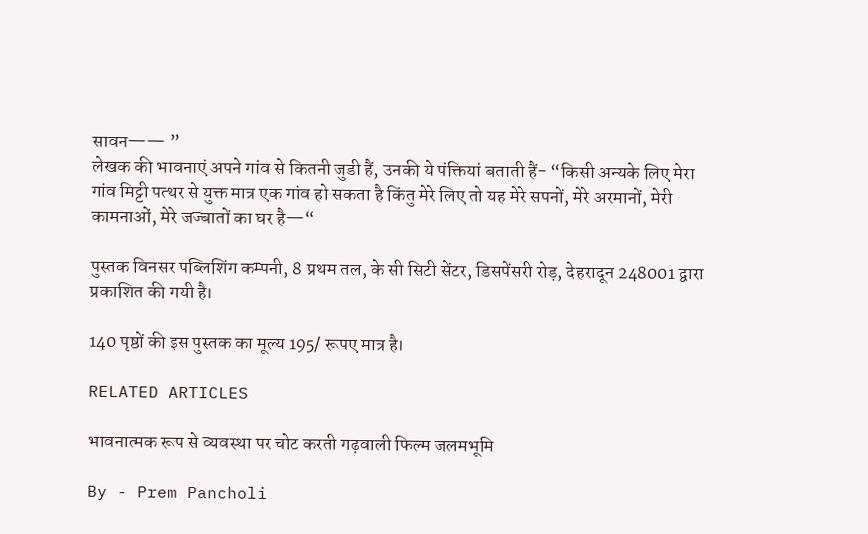सावन—— ”
लेखक की भावनाएं अपने गांव से कितनी जुडी हैं, उनकी ये पंक्तियां बताती हैं- “किसी अन्यके लिए मेरा गांव मिट्टी पत्थर से युक्त मात्र एक गांव हो सकता है किंतु मेरे लिए तो यह मेरे सपनों, मेरे अरमानों, मेरी कामनाओं, मेरे जज्बातों का घर है—“

पुस्तक विनसर‌ पब्लिशिंग कम्पनी‌, 8 प्रथम तल, के सी सिटी सेंटर, डिसपेंसरी‌ रोड़, देहरादून‌ 248001 द्वारा प्रकाशित की गयी‌ है।

140 पृष्ठों की इस पुस्तक का मूल्य 195/ रू‌पए‌ मात्र है।

RELATED ARTICLES

भावनात्मक रूप से व्यवस्था पर चोट करती गढ़वाली फिल्म जलमभूमि

By - Prem Pancholi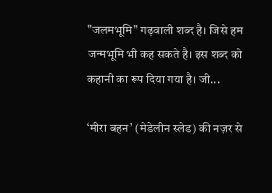"जलमभूमि" गढ़वाली शब्द है। जिसे हम जन्मभूमि भी कह सकते है। इस शब्द को कहानी का रूप दिया गया है। जी...

‘मीरा बहन’ (मेडेलीन स्लेड) की नज़र से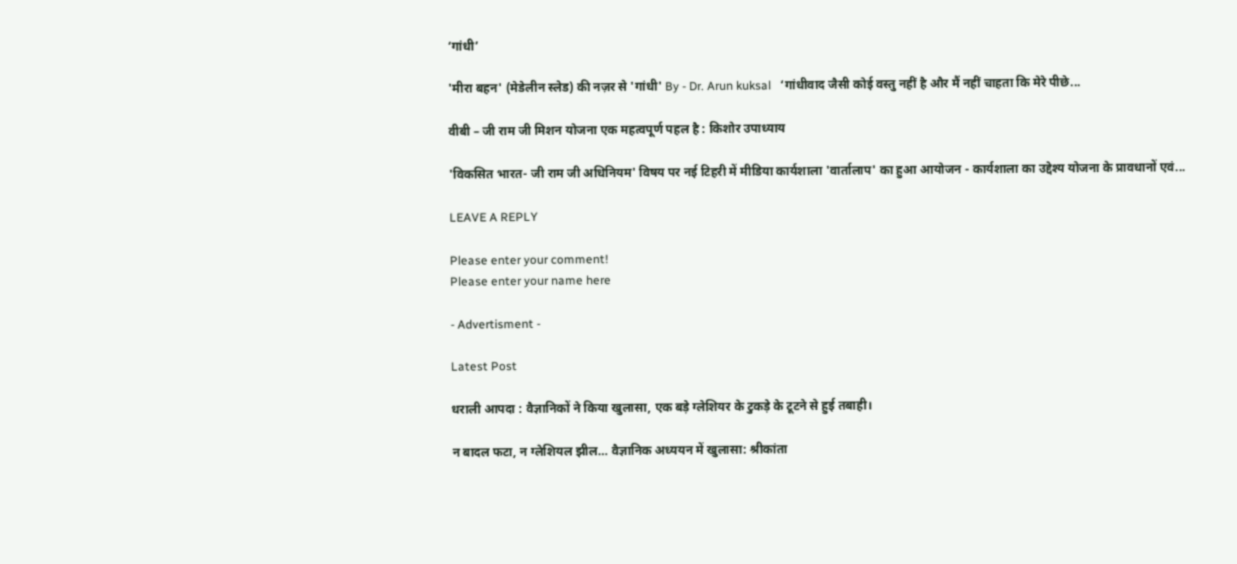‘गांधी’

'मीरा बहन' (मेडेलीन स्लेड) की नज़र से 'गांधी' By - Dr. Arun kuksal   ‘गांधीवाद जैसी कोई वस्तु नहीं है और मैं नहीं चाहता कि मेरे पीछे...

वीबी – जी राम जी मिशन योजना एक महत्वपूर्ण पहल है : किशोर उपाध्याय

'विकसित भारत- जी राम जी अधिनियम' विषय पर नई टिहरी में मीडिया कार्यशाला 'वार्तालाप' का हुआ आयोजन - कार्यशाला का उद्देश्य योजना के प्रावधानों एवं...

LEAVE A REPLY

Please enter your comment!
Please enter your name here

- Advertisment -

Latest Post

धराली आपदा : वैज्ञानिकों ने किया खुलासा, एक बड़े ग्लेशियर के टुकड़े के टूटने से हुई तबाही।

न बादल फटा, न ग्लेशियल झील… वैज्ञानिक अध्ययन में खुलासा: श्रीकांता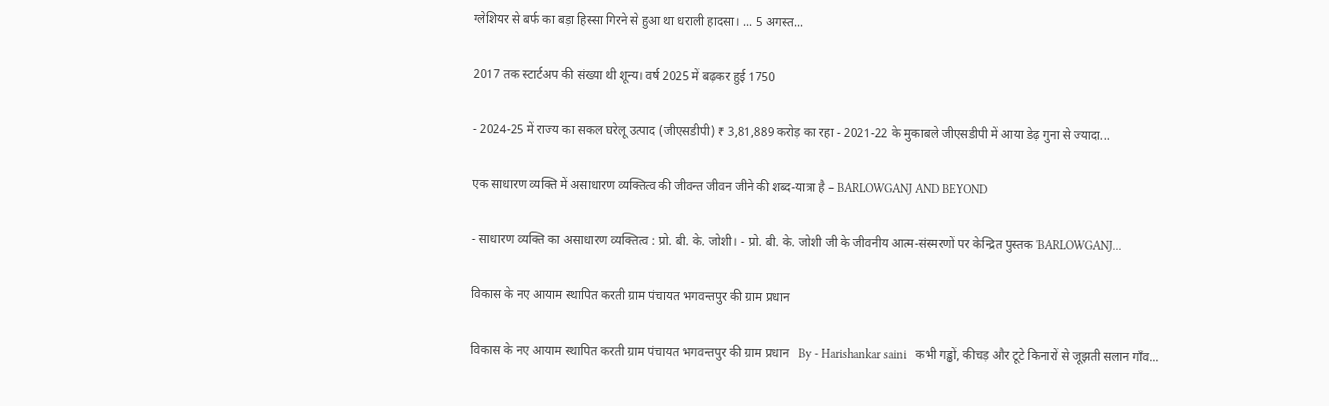ग्लेशियर से बर्फ का बड़ा हिस्सा गिरने से हुआ था धराली हादसा। ... 5 अगस्त...

2017 तक स्टार्टअप की संख्या थी शून्य। वर्ष 2025 में बढ़कर हुई 1750

- 2024-25 में राज्य का सकल घरेलू उत्पाद (जीएसडीपी) ₹ 3,81,889 करोड़ का रहा - 2021-22 के मुकाबले जीएसडीपी में आया डेढ़ गुना से ज्यादा...

एक साधारण व्यक्ति में असाधारण व्यक्तित्व की जीवन्त जीवन जीने की शब्द-यात्रा है – BARLOWGANJ AND BEYOND

- साधारण व्यक्ति का असाधारण व्यक्तित्व : प्रो. बी. के. जोशी। - प्रो. बी. के. जोशी जी के जीवनीय आत्म-संस्मरणों पर केन्द्रित पुस्तक 'BARLOWGANJ...

विकास के नए आयाम स्थापित करती ग्राम पंचायत भगवन्तपुर की ग्राम प्रधान

विकास के नए आयाम स्थापित करती ग्राम पंचायत भगवन्तपुर की ग्राम प्रधान   By - Harishankar saini   कभी गड्ढों, कीचड़ और टूटे किनारों से जूझती सलान गाँव...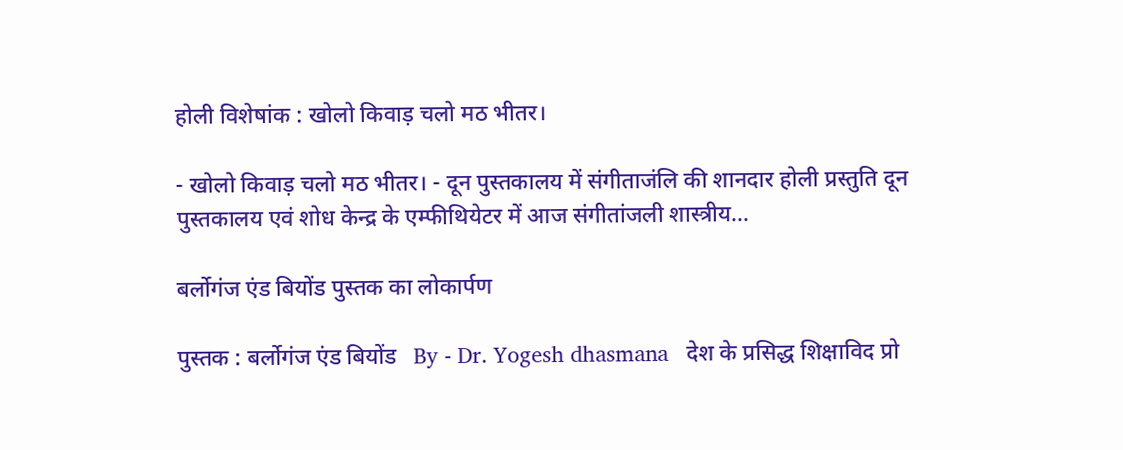होली विशेषांक : खोलो किवाड़ चलो मठ भीतर।

- खोलो किवाड़ चलो मठ भीतर। - दून पुस्तकालय में संगीताजंलि की शानदार होली प्रस्तुति दून पुस्तकालय एवं शोध केन्द्र के एम्फीथियेटर में आज संगीतांजली शास्त्रीय...

बर्लोगंज एंड बियोंड पुस्तक का लोकार्पण

पुस्तक : बर्लोगंज एंड बियोंड   By - Dr. Yogesh dhasmana   देश के प्रसिद्ध शिक्षाविद प्रो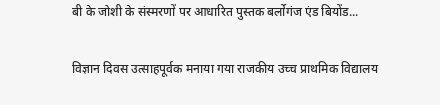बी के जोशी के संस्मरणों पर आधारित पुस्तक बर्लोगंज एंड बियोंड...

विज्ञान दिवस उत्साहपूर्वक मनाया गया राजकीय उच्च प्राथमिक विद्यालय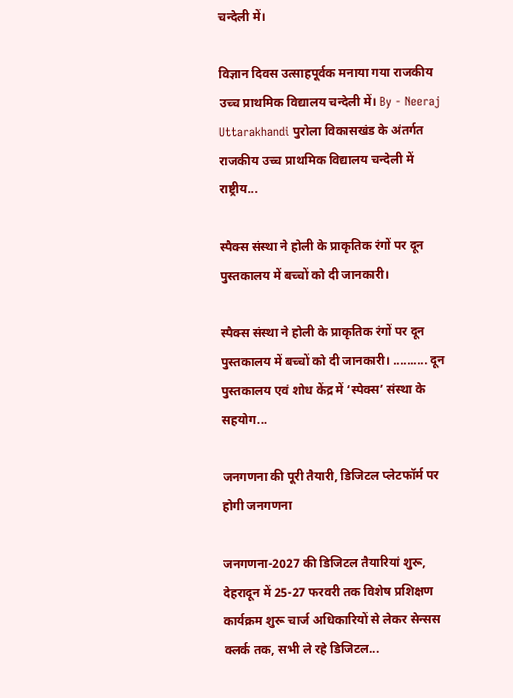चन्देली में।

विज्ञान दिवस उत्साहपूर्वक मनाया गया राजकीय उच्च प्राथमिक विद्यालय चन्देली में। By - Neeraj Uttarakhandi पुरोला विकासखंड के अंतर्गत राजकीय उच्च प्राथमिक विद्यालय चन्देली में राष्ट्रीय...

स्पैक्स संस्था ने होली के प्राकृतिक रंगों पर दून पुस्तकालय में बच्चों को दी जानकारी।

स्पैक्स संस्था ने होली के प्राकृतिक रंगों पर दून पुस्तकालय में बच्चों को दी जानकारी। .......... दून पुस्तकालय एवं शोध केंद्र में ‘स्पेक्स’ संस्था के सहयोग...

जनगणना की पूरी तैयारी, डिजिटल प्लेटफॉर्म पर होगी जनगणना

जनगणना-2027 की डिजिटल तैयारियां शुरू, देहरादून में 25-27 फरवरी तक विशेष प्रशिक्षण कार्यक्रम शुरू चार्ज अधिकारियों से लेकर सेन्सस क्लर्क तक, सभी ले रहे डिजिटल...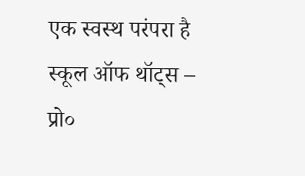एक स्वस्थ परंपरा है स्कूल ऑफ थॉट्स – प्रो०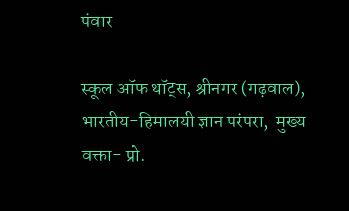पंवार

स्कूल ऑफ थॉट्स, श्रीनगर (गढ़वाल), भारतीय-हिमालयी ज्ञान परंपरा,  मुख्य वक्ता- प्रो.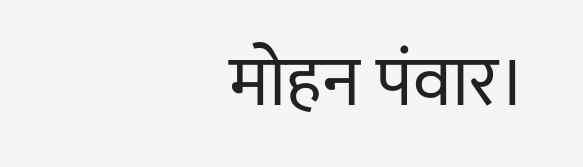मोहन पंवार।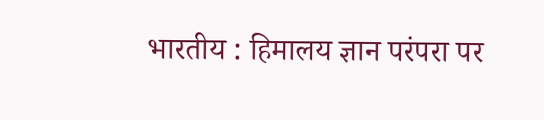भारतीय : हिमालय ज्ञान परंपरा पर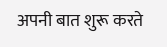अपनी बात शुरू करते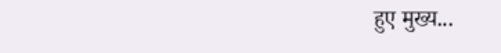हुए मुख्य...